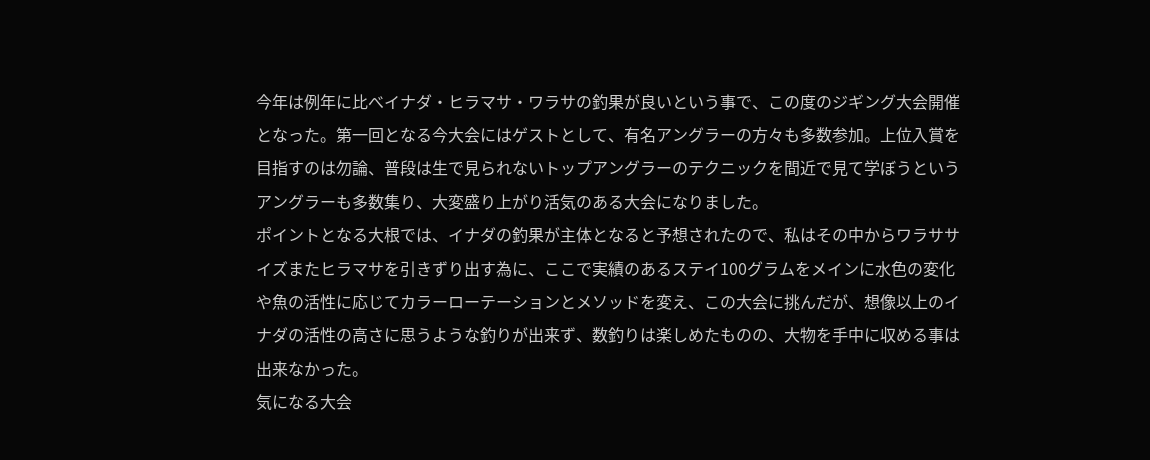今年は例年に比べイナダ・ヒラマサ・ワラサの釣果が良いという事で、この度のジギング大会開催となった。第一回となる今大会にはゲストとして、有名アングラーの方々も多数参加。上位入賞を目指すのは勿論、普段は生で見られないトップアングラーのテクニックを間近で見て学ぼうというアングラーも多数集り、大変盛り上がり活気のある大会になりました。
ポイントとなる大根では、イナダの釣果が主体となると予想されたので、私はその中からワラササイズまたヒラマサを引きずり出す為に、ここで実績のあるステイ100グラムをメインに水色の変化や魚の活性に応じてカラーローテーションとメソッドを変え、この大会に挑んだが、想像以上のイナダの活性の高さに思うような釣りが出来ず、数釣りは楽しめたものの、大物を手中に収める事は出来なかった。
気になる大会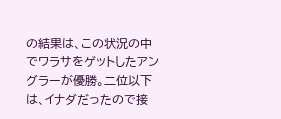の結果は、この状況の中でワラサをゲットしたアングラーが優勝。二位以下は、イナダだったので接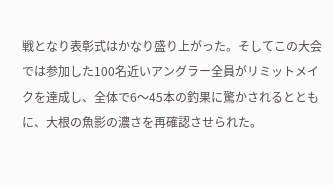戦となり表彰式はかなり盛り上がった。そしてこの大会では参加した100名近いアングラー全員がリミットメイクを達成し、全体で6〜45本の釣果に驚かされるとともに、大根の魚影の濃さを再確認させられた。